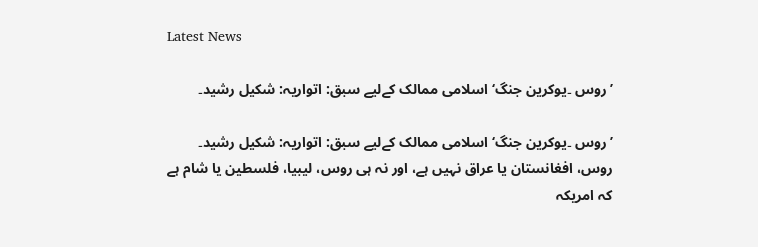Latest News

’روس ۔یوکرین جنگ‘ اسلامی ممالک کےلیے سبق: اتواریہ: شکیل رشید۔

’روس ۔یوکرین جنگ‘ اسلامی ممالک کےلیے سبق: اتواریہ: شکیل رشید۔
روس، افغانستان یا عراق نہیں ہے، اور نہ ہی روس، لیبیا، فلسطین یا شام ہے کہ امریکہ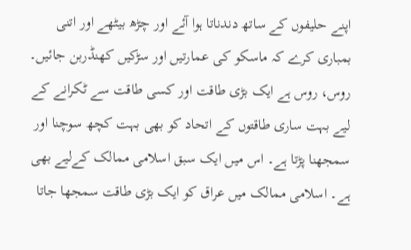اپنے حلیفوں کے ساتھ دندناتا ہوا آئے اور چڑھ بیٹھے اور اتنی بمباری کرے کہ ماسکو کی عمارتیں اور سڑکیں کھنڈربن جائیں۔ روس، روس ہے ایک بڑی طاقت اور کسی طاقت سے ٹکرانے کے لیے بہت ساری طاقتوں کے اتحاد کو بھی بہت کچھ سوچنا اور سمجھنا پڑتا ہے۔ اس میں ایک سبق اسلامی ممالک کےلیے بھی ہے۔ اسلامی ممالک میں عراق کو ایک بڑی طاقت سمجھا جاتا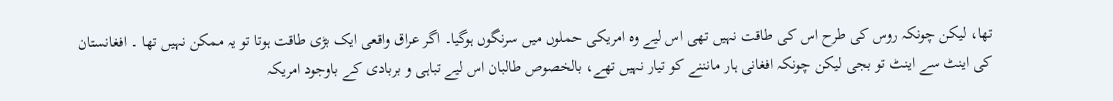تھا، لیکن چونکہ روس کی طرح اس کی طاقت نہیں تھی اس لیے وہ امریکی حملوں میں سرنگوں ہوگیا۔ اگر عراق واقعی ایک بڑی طاقت ہوتا تو یہ ممکن نہیں تھا ۔ افغانستان کی اینٹ سے اینٹ تو بجی لیکن چونکہ افغانی ہار مانننے کو تیار نہیں تھے، بالخصوص طالبان اس لیے تباہی و بربادی کے باوجود امریکہ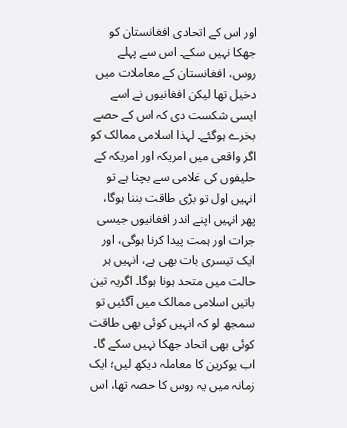اور اس کے اتحادی افغانستان کو جھکا نہیں سکے۔ اس سے پہلے روس، افغانستان کے معاملات میں دخیل تھا لیکن افغانیوں نے اسے ایسی شکست دی کہ اس کے حصے بخرے ہوگئے۔ لہذا اسلامی ممالک کو اگر واقعی میں امریکہ اور امریکہ کے حلیفوں کی غلامی سے بچنا ہے تو انہیں اول تو بڑی طاقت بننا ہوگا، پھر انہیں اپنے اندر افغانیوں جیسی جرات اور ہمت پیدا کرنا ہوگی، اور ایک تیسری بات بھی ہے، انہیں ہر حالت میں متحد ہونا ہوگا۔ اگریہ تین باتیں اسلامی ممالک میں آگئیں تو سمجھ لو کہ انہیں کوئی بھی طاقت کوئی بھی اتحاد جھکا نہیں سکے گا۔ اب یوکرین کا معاملہ دیکھ لیں؛ ایک زمانہ میں یہ روس کا حصہ تھا، اس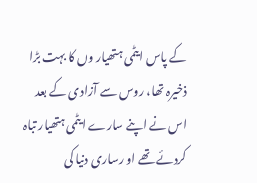کے پاس ایٹمی ہتھیار وں کا بہت بڑا ذخیرہ تھا، روس سے آزادی کے بعد اس نے اپنے سارے ایٹمی ہتھیار تباہ کردئے تھے او رساری دنیا کی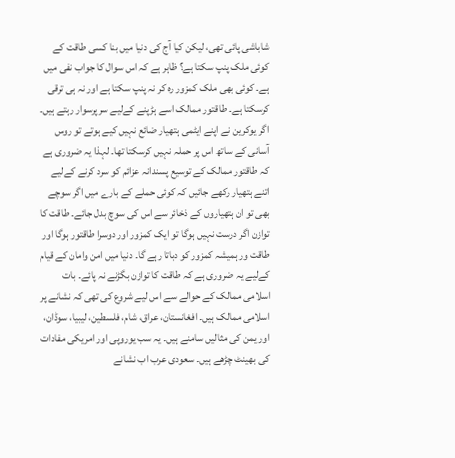شاباشی پائی تھی، لیکن کیا آج کی دنیا میں بنا کسی طاقت کے کوئی ملک پنپ سکتا ہے؟ ظاہر ہے کہ اس سوال کا جواب نفی میں ہے۔ کوئی بھی ملک کمزور رہ کر نہ پنپ سکتا ہے اور نہ ہی ترقی کرسکتا ہے۔ طاقتور ممالک اسے ہڑپنے کےلیے سرپرسوار رہتے ہیں۔ اگر یوکرین نے اپنے ایٹمی ہتھیار ضائع نہیں کیے ہوتے تو روس آسانی کے ساتھ اس پر حملہ نہیں کرسکتا تھا۔ لہذا یہ ضروری ہے کہ طاقتور ممالک کے توسیع پسندانہ عزائم کو سرد کرنے کےلیے اتنے ہتھیار رکھے جائیں کہ کوئی حملے کے بارے میں اگر سوچے بھی تو ان ہتھیاروں کے ذخائر سے اس کی سوچ بدل جائے۔ طاقت کا توازن اگر درست نہیں ہوگا تو ایک کمزور اور دوسرا طاقتور ہوگا اور طاقت ور ہمیشہ کمزور کو دباتا رہے گا۔ دنیا میں امن وامان کے قیام کےلیے یہ ضروری ہے کہ طاقت کا توازن بگڑنے نہ پائے۔ بات اسلامی ممالک کے حوالے سے اس لیے شروع کی تھی کہ نشانے پر اسلامی ممالک ہیں۔ افغانستان، عراق، شام، فلسطین، لیبیا، سوڈان، اور یمن کی مثالیں سامنے ہیں۔ یہ سب یوروپی اور امریکی مفادات کی بھینٹ چڑھے ہیں۔ سعودی عرب اب نشانے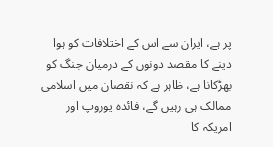پر ہے، ایران سے اس کے اختلافات کو ہوا دینے کا مقصد دونوں کے درمیان جنگ کو بھڑکانا ہے، ظاہر ہے کہ نقصان میں اسلامی ممالک ہی رہیں گے، فائدہ یوروپ اور امریکہ کا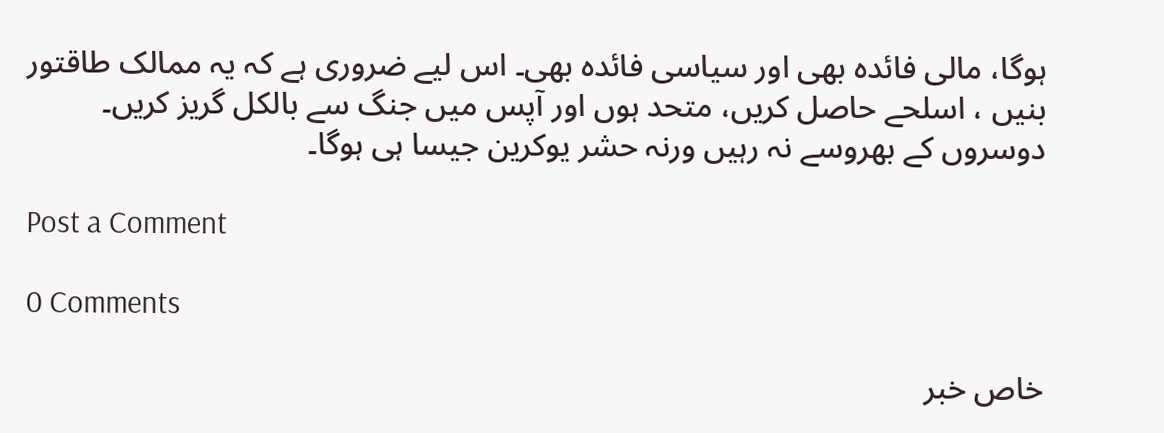ہوگا، مالی فائدہ بھی اور سیاسی فائدہ بھی۔ اس لیے ضروری ہے کہ یہ ممالک طاقتور بنیں ، اسلحے حاصل کریں، متحد ہوں اور آپس میں جنگ سے بالکل گریز کریں۔ دوسروں کے بھروسے نہ رہیں ورنہ حشر یوکرین جیسا ہی ہوگا۔

Post a Comment

0 Comments

خاص خبر